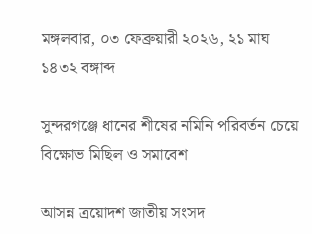মঙ্গলবার, ০৩ ফেব্রুয়ারী ২০২৬, ২১ মাঘ ১৪৩২ বঙ্গাব্দ

সুন্দরগঞ্জে ধানের শীষের নমিনি পরিবর্তন চেয়ে বিক্ষোভ মিছিল ও সমাবেশ

আসন্ন ত্রয়োদশ জাতীয় সংসদ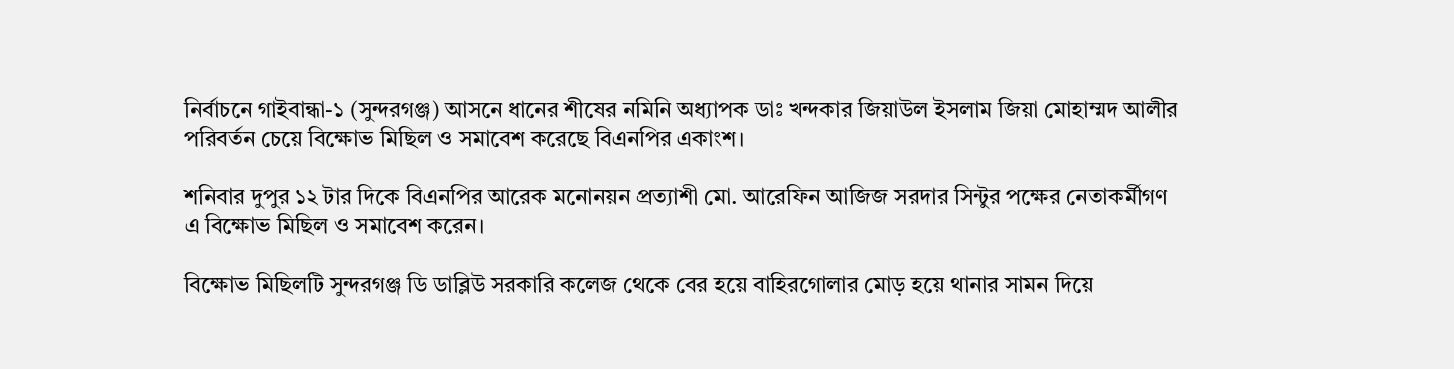নির্বাচনে গাইবান্ধা-১ (সুন্দরগঞ্জ) আসনে ধানের শীষের নমিনি অধ্যাপক ডাঃ খন্দকার জিয়াউল ইসলাম জিয়া মোহাম্মদ আলীর পরিবর্তন চেয়ে বিক্ষোভ মিছিল ও সমাবেশ করেছে বিএনপির একাংশ।

শনিবার দুপুর ১২ টার দিকে বিএনপির আরেক মনোনয়ন প্রত্যাশী মো. আরেফিন আজিজ সরদার সিন্টুর পক্ষের নেতাকর্মীগণ এ বিক্ষোভ মিছিল ও সমাবেশ করেন।

বিক্ষোভ মিছিলটি সুন্দরগঞ্জ ডি ডাব্লিউ সরকারি কলেজ থেকে বের হয়ে বাহিরগোলার মোড় হয়ে থানার সামন দিয়ে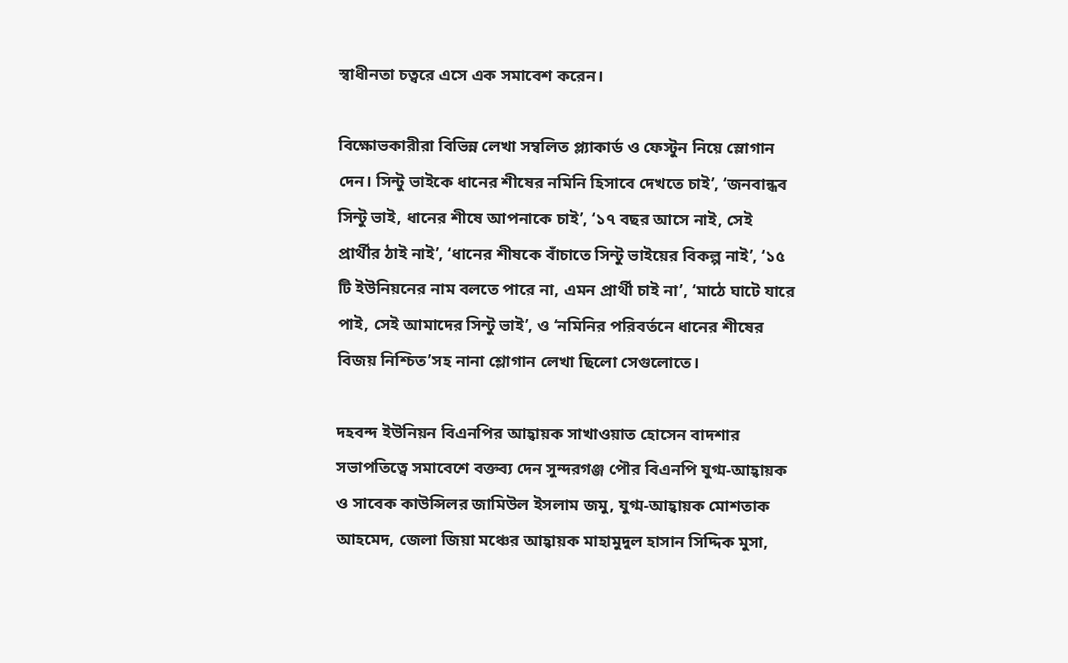স্বাধীনতা চত্বরে এসে এক সমাবেশ করেন।

বিক্ষোভকারীরা বিভিন্ন লেখা সম্বলিত প্ল্যাকার্ড ও ফেস্টুন নিয়ে স্লোগান দেন। সিন্টু ভাইকে ধানের শীষের নমিনি হিসাবে দেখতে চাই’, ‘জনবান্ধব সিন্টু ভাই, ধানের শীষে আপনাকে চাই’, ‘১৭ বছর আসে নাই, সেই প্রার্থীর ঠাই নাই’, ‘ধানের শীষকে বাঁচাতে সিন্টু ভাইয়ের বিকল্প নাই’, ‘১৫ টি ইউনিয়নের নাম বলতে পারে না, এমন প্রার্থী চাই না’, ‘মাঠে ঘাটে যারে পাই, সেই আমাদের সিন্টু ভাই’, ও ‘নমিনির পরিবর্তনে ধানের শীষের বিজয় নিশ্চিত’সহ নানা শ্লোগান লেখা ছিলো সেগুলোতে।

দহবন্দ ইউনিয়ন বিএনপির আহ্বায়ক সাখাওয়াত হোসেন বাদশার সভাপতিত্বে সমাবেশে বক্তব্য দেন সুন্দরগঞ্জ পৌর বিএনপি যুগ্ম-আহ্বায়ক ও সাবেক কাউন্সিলর জামিউল ইসলাম জমু, যুগ্ম-আহ্বায়ক মোশতাক আহমেদ, জেলা জিয়া মঞ্চের আহ্বায়ক মাহামুদুল হাসান সিদ্দিক মুসা,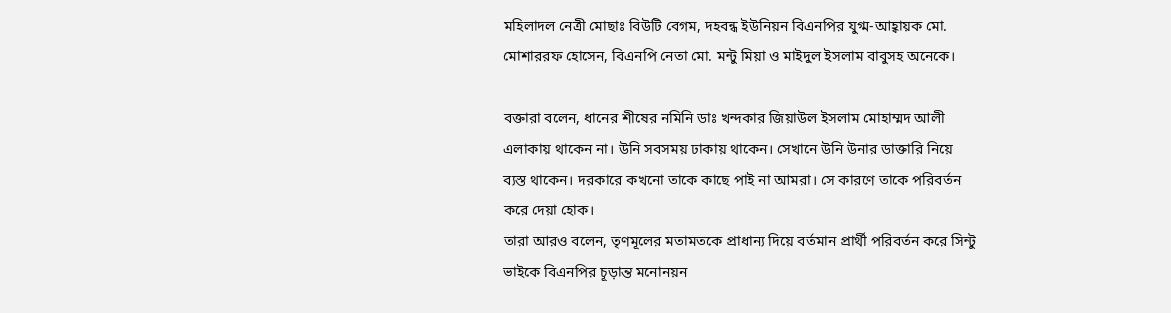মহিলাদল নেত্রী মোছাঃ বিউটি বেগম, দহবন্ধ ইউনিয়ন বিএনপির যুগ্ম-আহ্বায়ক মো. মোশাররফ হোসেন, বিএনপি নেতা মো. মন্টু মিয়া ও মাইদুল ইসলাম বাবুসহ অনেকে।

বক্তারা বলেন, ধানের শীষের নমিনি ডাঃ খন্দকার জিয়াউল ইসলাম মোহাম্মদ আলী এলাকায় থাকেন না। উনি সবসময় ঢাকায় থাকেন। সেখানে উনি উনার ডাক্তারি নিয়ে ব্যস্ত থাকেন। দরকারে কখনো তাকে কাছে পাই না আমরা। সে কারণে তাকে পরিবর্তন করে দেয়া হোক।
তারা আরও বলেন, তৃণমূলের মতামতকে প্রাধান্য দিয়ে বর্তমান প্রার্থী পরিবর্তন করে সিন্টু ভাইকে বিএনপির চূড়ান্ত মনোনয়ন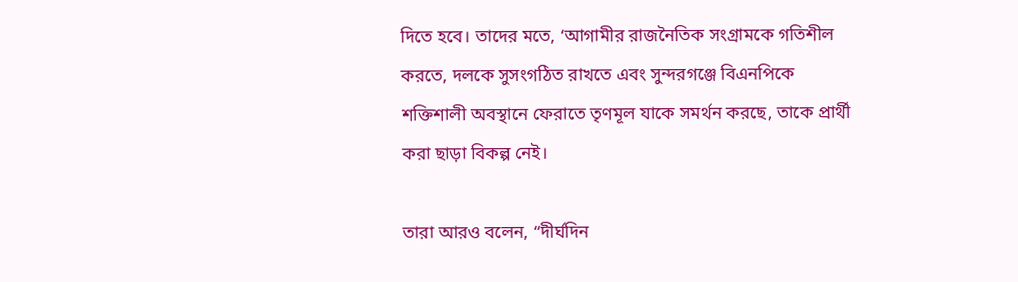দিতে হবে। তাদের মতে, ‘আগামীর রাজনৈতিক সংগ্রামকে গতিশীল করতে, দলকে সুসংগঠিত রাখতে এবং সুন্দরগঞ্জে বিএনপিকে শক্তিশালী অবস্থানে ফেরাতে তৃণমূল যাকে সমর্থন করছে, তাকে প্রার্থী করা ছাড়া বিকল্প নেই।

তারা আরও বলেন, “দীর্ঘদিন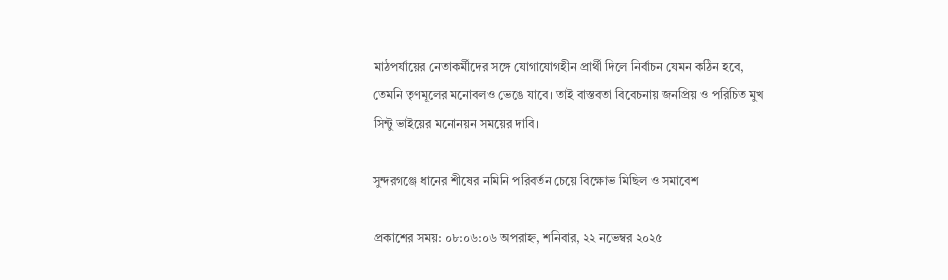মাঠপর্যায়ের নেতাকর্মীদের সঙ্গে যোগাযোগহীন প্রার্থী দিলে নির্বাচন যেমন কঠিন হবে, তেমনি তৃণমূলের মনোবলও ভেঙে যাবে। তাই বাস্তবতা বিবেচনায় জনপ্রিয় ও পরিচিত মুখ সিন্টু ভাইয়ের মনোনয়ন সময়ের দাবি।

সুন্দরগঞ্জে ধানের শীষের নমিনি পরিবর্তন চেয়ে বিক্ষোভ মিছিল ও সমাবেশ

প্রকাশের সময়: ০৮:০৬:০৬ অপরাহ্ন, শনিবার, ২২ নভেম্বর ২০২৫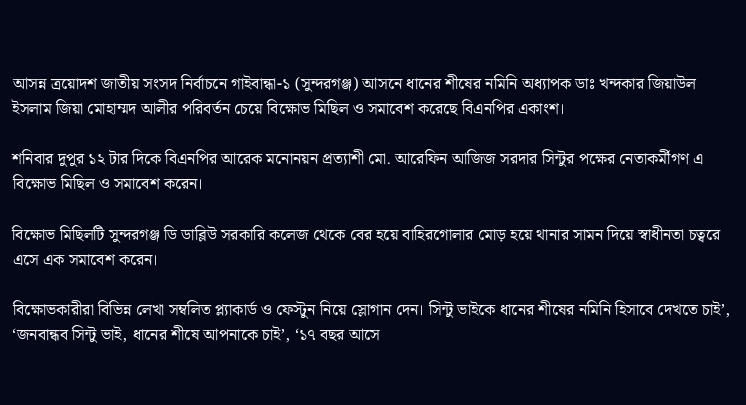আসন্ন ত্রয়োদশ জাতীয় সংসদ নির্বাচনে গাইবান্ধা-১ (সুন্দরগঞ্জ) আসনে ধানের শীষের নমিনি অধ্যাপক ডাঃ খন্দকার জিয়াউল ইসলাম জিয়া মোহাম্মদ আলীর পরিবর্তন চেয়ে বিক্ষোভ মিছিল ও সমাবেশ করেছে বিএনপির একাংশ।

শনিবার দুপুর ১২ টার দিকে বিএনপির আরেক মনোনয়ন প্রত্যাশী মো. আরেফিন আজিজ সরদার সিন্টুর পক্ষের নেতাকর্মীগণ এ বিক্ষোভ মিছিল ও সমাবেশ করেন।

বিক্ষোভ মিছিলটি সুন্দরগঞ্জ ডি ডাব্লিউ সরকারি কলেজ থেকে বের হয়ে বাহিরগোলার মোড় হয়ে থানার সামন দিয়ে স্বাধীনতা চত্বরে এসে এক সমাবেশ করেন।

বিক্ষোভকারীরা বিভিন্ন লেখা সম্বলিত প্ল্যাকার্ড ও ফেস্টুন নিয়ে স্লোগান দেন। সিন্টু ভাইকে ধানের শীষের নমিনি হিসাবে দেখতে চাই’, ‘জনবান্ধব সিন্টু ভাই, ধানের শীষে আপনাকে চাই’, ‘১৭ বছর আসে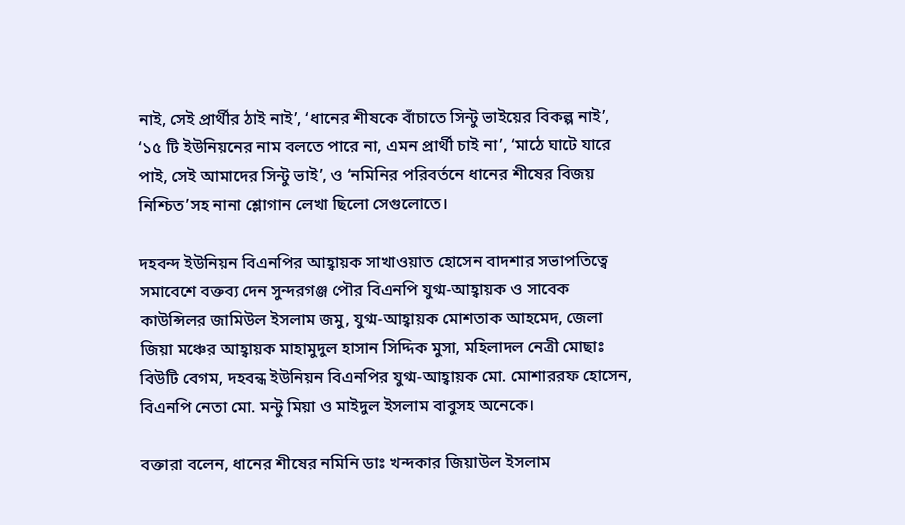নাই, সেই প্রার্থীর ঠাই নাই’, ‘ধানের শীষকে বাঁচাতে সিন্টু ভাইয়ের বিকল্প নাই’, ‘১৫ টি ইউনিয়নের নাম বলতে পারে না, এমন প্রার্থী চাই না’, ‘মাঠে ঘাটে যারে পাই, সেই আমাদের সিন্টু ভাই’, ও ‘নমিনির পরিবর্তনে ধানের শীষের বিজয় নিশ্চিত’সহ নানা শ্লোগান লেখা ছিলো সেগুলোতে।

দহবন্দ ইউনিয়ন বিএনপির আহ্বায়ক সাখাওয়াত হোসেন বাদশার সভাপতিত্বে সমাবেশে বক্তব্য দেন সুন্দরগঞ্জ পৌর বিএনপি যুগ্ম-আহ্বায়ক ও সাবেক কাউন্সিলর জামিউল ইসলাম জমু, যুগ্ম-আহ্বায়ক মোশতাক আহমেদ, জেলা জিয়া মঞ্চের আহ্বায়ক মাহামুদুল হাসান সিদ্দিক মুসা, মহিলাদল নেত্রী মোছাঃ বিউটি বেগম, দহবন্ধ ইউনিয়ন বিএনপির যুগ্ম-আহ্বায়ক মো. মোশাররফ হোসেন, বিএনপি নেতা মো. মন্টু মিয়া ও মাইদুল ইসলাম বাবুসহ অনেকে।

বক্তারা বলেন, ধানের শীষের নমিনি ডাঃ খন্দকার জিয়াউল ইসলাম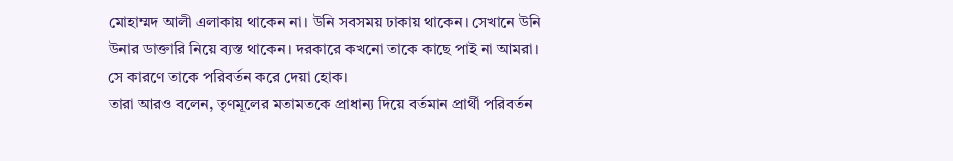মোহাম্মদ আলী এলাকায় থাকেন না। উনি সবসময় ঢাকায় থাকেন। সেখানে উনি উনার ডাক্তারি নিয়ে ব্যস্ত থাকেন। দরকারে কখনো তাকে কাছে পাই না আমরা। সে কারণে তাকে পরিবর্তন করে দেয়া হোক।
তারা আরও বলেন, তৃণমূলের মতামতকে প্রাধান্য দিয়ে বর্তমান প্রার্থী পরিবর্তন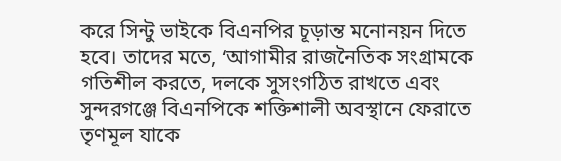করে সিন্টু ভাইকে বিএনপির চূড়ান্ত মনোনয়ন দিতে হবে। তাদের মতে, ‘আগামীর রাজনৈতিক সংগ্রামকে গতিশীল করতে, দলকে সুসংগঠিত রাখতে এবং সুন্দরগঞ্জে বিএনপিকে শক্তিশালী অবস্থানে ফেরাতে তৃণমূল যাকে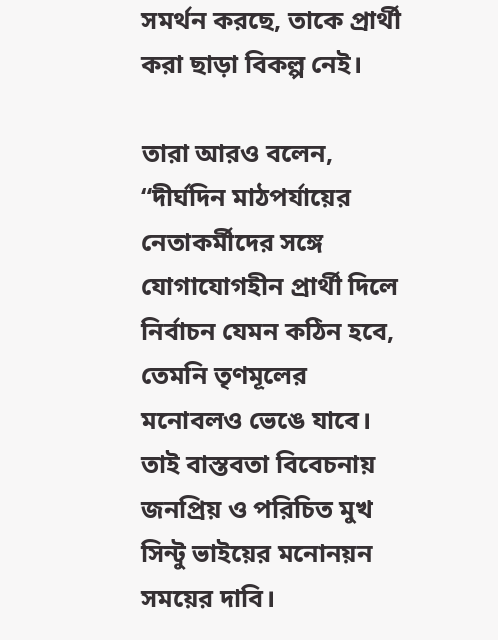সমর্থন করছে, তাকে প্রার্থী করা ছাড়া বিকল্প নেই।

তারা আরও বলেন, “দীর্ঘদিন মাঠপর্যায়ের নেতাকর্মীদের সঙ্গে যোগাযোগহীন প্রার্থী দিলে নির্বাচন যেমন কঠিন হবে, তেমনি তৃণমূলের মনোবলও ভেঙে যাবে। তাই বাস্তবতা বিবেচনায় জনপ্রিয় ও পরিচিত মুখ সিন্টু ভাইয়ের মনোনয়ন সময়ের দাবি।